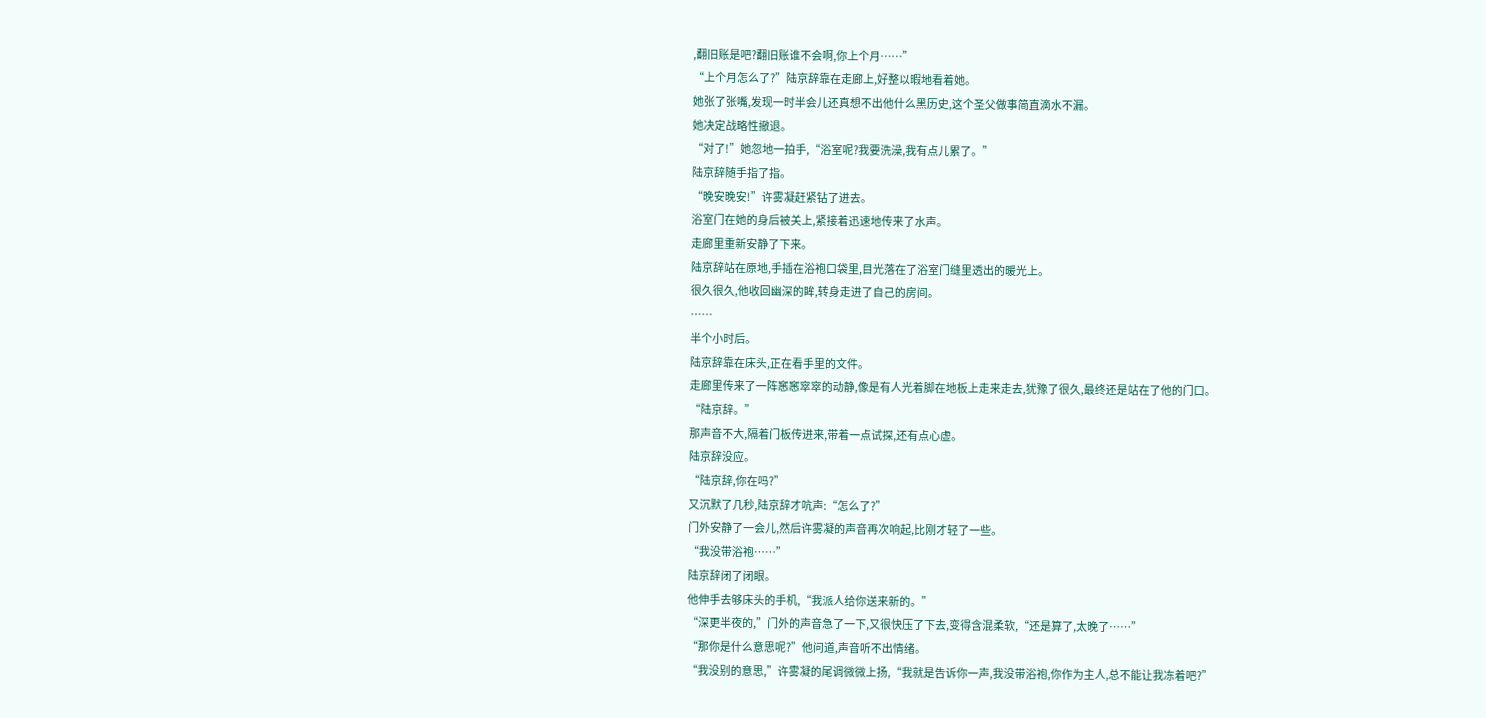,翻旧账是吧?翻旧账谁不会啊,你上个月……”
“上个月怎么了?”陆京辞靠在走廊上,好整以暇地看着她。
她张了张嘴,发现一时半会儿还真想不出他什么黑历史,这个圣父做事简直滴水不漏。
她决定战略性撤退。
“对了!”她忽地一拍手,“浴室呢?我要洗澡,我有点儿累了。”
陆京辞随手指了指。
“晚安晚安!”许雾凝赶紧钻了进去。
浴室门在她的身后被关上,紧接着迅速地传来了水声。
走廊里重新安静了下来。
陆京辞站在原地,手插在浴袍口袋里,目光落在了浴室门缝里透出的暖光上。
很久很久,他收回幽深的眸,转身走进了自己的房间。
……
半个小时后。
陆京辞靠在床头,正在看手里的文件。
走廊里传来了一阵窸窸窣窣的动静,像是有人光着脚在地板上走来走去,犹豫了很久,最终还是站在了他的门口。
“陆京辞。”
那声音不大,隔着门板传进来,带着一点试探,还有点心虚。
陆京辞没应。
“陆京辞,你在吗?”
又沉默了几秒,陆京辞才吭声:“怎么了?”
门外安静了一会儿,然后许雾凝的声音再次响起,比刚才轻了一些。
“我没带浴袍……”
陆京辞闭了闭眼。
他伸手去够床头的手机,“我派人给你送来新的。”
“深更半夜的,”门外的声音急了一下,又很快压了下去,变得含混柔软,“还是算了,太晚了……”
“那你是什么意思呢?”他问道,声音听不出情绪。
“我没别的意思,”许雾凝的尾调微微上扬,“我就是告诉你一声,我没带浴袍,你作为主人,总不能让我冻着吧?”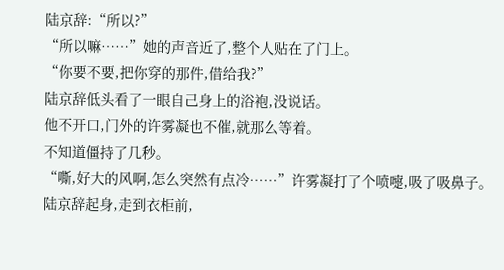陆京辞:“所以?”
“所以嘛……”她的声音近了,整个人贴在了门上。
“你要不要,把你穿的那件,借给我?”
陆京辞低头看了一眼自己身上的浴袍,没说话。
他不开口,门外的许雾凝也不催,就那么等着。
不知道僵持了几秒。
“嘶,好大的风啊,怎么突然有点冷……”许雾凝打了个喷嚏,吸了吸鼻子。
陆京辞起身,走到衣柜前,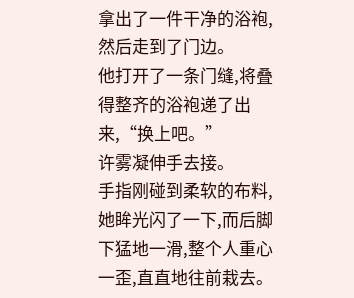拿出了一件干净的浴袍,然后走到了门边。
他打开了一条门缝,将叠得整齐的浴袍递了出来,“换上吧。”
许雾凝伸手去接。
手指刚碰到柔软的布料,她眸光闪了一下,而后脚下猛地一滑,整个人重心一歪,直直地往前栽去。